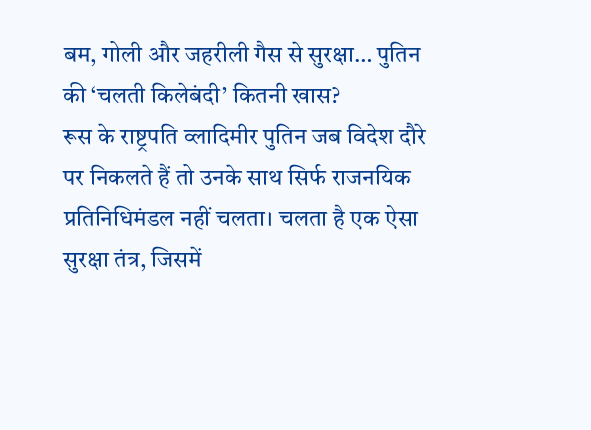बम, गोली और जहरीली गैस से सुरक्षा… पुतिन की ‘चलती किलेबंदी’ कितनी खास?
रूस के राष्ट्रपति व्लादिमीर पुतिन जब विदेश दौरे पर निकलते हैं तो उनके साथ सिर्फ राजनयिक प्रतिनिधिमंडल नहीं चलता। चलता है एक ऐसा सुरक्षा तंत्र, जिसमें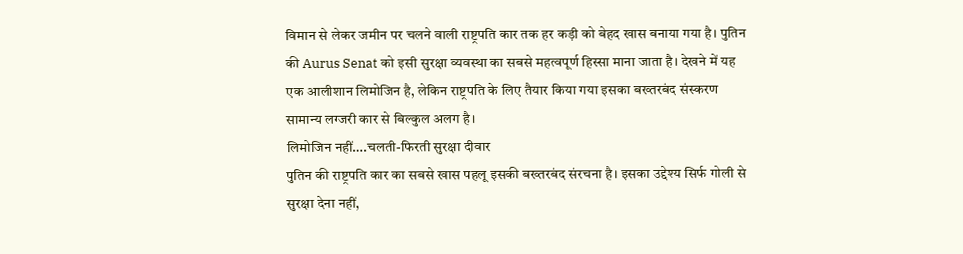विमान से लेकर जमीन पर चलने वाली राष्ट्रपति कार तक हर कड़ी को बेहद खास बनाया गया है। पुतिन की Aurus Senat को इसी सुरक्षा व्यवस्था का सबसे महत्वपूर्ण हिस्सा माना जाता है। देखने में यह एक आलीशान लिमोजिन है, लेकिन राष्ट्रपति के लिए तैयार किया गया इसका बख्तरबंद संस्करण सामान्य लग्जरी कार से बिल्कुल अलग है।
लिमोजिन नहीं….चलती-फिरती सुरक्षा दीवार
पुतिन की राष्ट्रपति कार का सबसे खास पहलू इसकी बख्तरबंद संरचना है। इसका उद्देश्य सिर्फ गोली से सुरक्षा देना नहीं,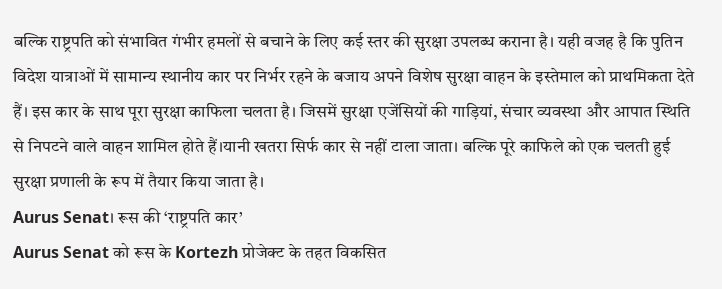बल्कि राष्ट्रपति को संभावित गंभीर हमलों से बचाने के लिए कई स्तर की सुरक्षा उपलब्ध कराना है। यही वजह है कि पुतिन विदेश यात्राओं में सामान्य स्थानीय कार पर निर्भर रहने के बजाय अपने विशेष सुरक्षा वाहन के इस्तेमाल को प्राथमिकता देते हैं। इस कार के साथ पूरा सुरक्षा काफिला चलता है। जिसमें सुरक्षा एजेंसियों की गाड़ियां, संचार व्यवस्था और आपात स्थिति से निपटने वाले वाहन शामिल होते हैं।यानी खतरा सिर्फ कार से नहीं टाला जाता। बल्कि पूरे काफिले को एक चलती हुई सुरक्षा प्रणाली के रूप में तैयार किया जाता है।
Aurus Senat। रूस की ‘राष्ट्रपति कार’
Aurus Senat को रूस के Kortezh प्रोजेक्ट के तहत विकसित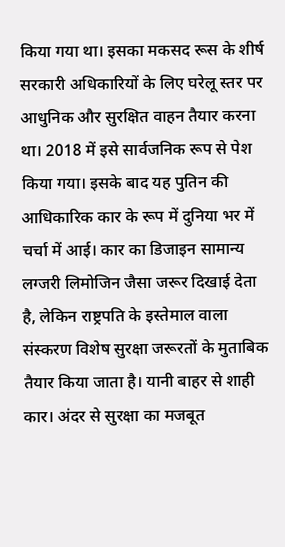किया गया था। इसका मकसद रूस के शीर्ष सरकारी अधिकारियों के लिए घरेलू स्तर पर आधुनिक और सुरक्षित वाहन तैयार करना था। 2018 में इसे सार्वजनिक रूप से पेश किया गया। इसके बाद यह पुतिन की आधिकारिक कार के रूप में दुनिया भर में चर्चा में आई। कार का डिजाइन सामान्य लग्जरी लिमोजिन जैसा जरूर दिखाई देता है, लेकिन राष्ट्रपति के इस्तेमाल वाला संस्करण विशेष सुरक्षा जरूरतों के मुताबिक तैयार किया जाता है। यानी बाहर से शाही कार। अंदर से सुरक्षा का मजबूत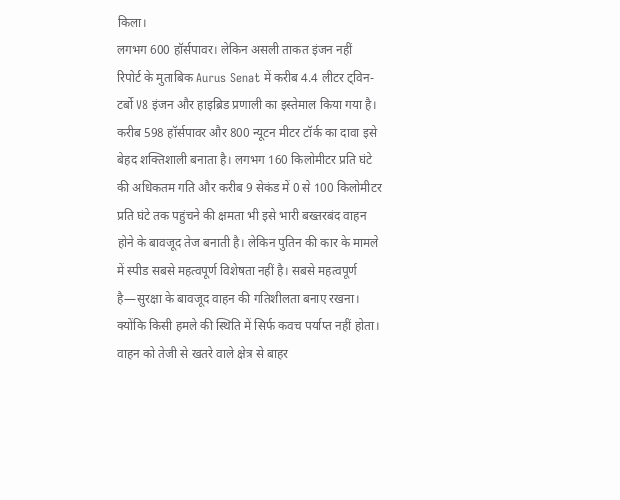किला।
लगभग 600 हॉर्सपावर। लेकिन असली ताकत इंजन नहीं
रिपोर्ट के मुताबिक Aurus Senat में करीब 4.4 लीटर ट्विन-टर्बो V8 इंजन और हाइब्रिड प्रणाली का इस्तेमाल किया गया है। करीब 598 हॉर्सपावर और 800 न्यूटन मीटर टॉर्क का दावा इसे बेहद शक्तिशाली बनाता है। लगभग 160 किलोमीटर प्रति घंटे की अधिकतम गति और करीब 9 सेकंड में 0 से 100 किलोमीटर प्रति घंटे तक पहुंचने की क्षमता भी इसे भारी बख्तरबंद वाहन होने के बावजूद तेज बनाती है। लेकिन पुतिन की कार के मामले में स्पीड सबसे महत्वपूर्ण विशेषता नहीं है। सबसे महत्वपूर्ण है—सुरक्षा के बावजूद वाहन की गतिशीलता बनाए रखना। क्योंकि किसी हमले की स्थिति में सिर्फ कवच पर्याप्त नहीं होता। वाहन को तेजी से खतरे वाले क्षेत्र से बाहर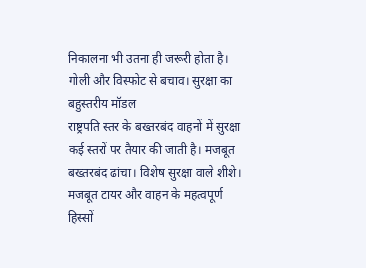निकालना भी उतना ही जरूरी होता है।
गोली और विस्फोट से बचाव। सुरक्षा का बहुस्तरीय मॉडल
राष्ट्रपति स्तर के बख्तरबंद वाहनों में सुरक्षा कई स्तरों पर तैयार की जाती है। मजबूत बख्तरबंद ढांचा। विशेष सुरक्षा वाले शीशे। मजबूत टायर और वाहन के महत्वपूर्ण हिस्सों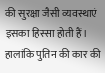की सुरक्षा जैसी व्यवस्थाएं इसका हिस्सा होती हैं। हालांकि पुतिन की कार की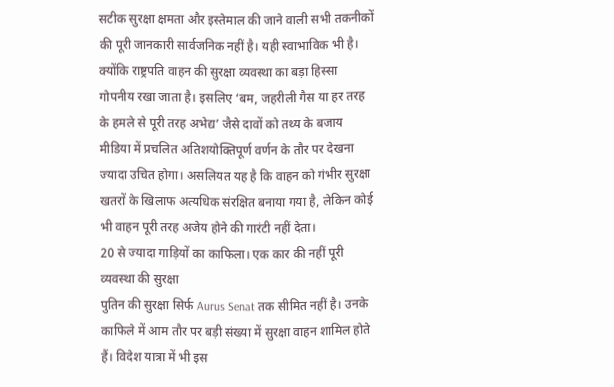सटीक सुरक्षा क्षमता और इस्तेमाल की जाने वाली सभी तकनीकों की पूरी जानकारी सार्वजनिक नहीं है। यही स्वाभाविक भी है। क्योंकि राष्ट्रपति वाहन की सुरक्षा व्यवस्था का बड़ा हिस्सा गोपनीय रखा जाता है। इसलिए ‘बम, जहरीली गैस या हर तरह के हमले से पूरी तरह अभेद्य’ जैसे दावों को तथ्य के बजाय मीडिया में प्रचलित अतिशयोक्तिपूर्ण वर्णन के तौर पर देखना ज्यादा उचित होगा। असलियत यह है कि वाहन को गंभीर सुरक्षा खतरों के खिलाफ अत्यधिक संरक्षित बनाया गया है, लेकिन कोई भी वाहन पूरी तरह अजेय होने की गारंटी नहीं देता।
20 से ज्यादा गाड़ियों का काफिला। एक कार की नहीं पूरी व्यवस्था की सुरक्षा
पुतिन की सुरक्षा सिर्फ Aurus Senat तक सीमित नहीं है। उनके काफिले में आम तौर पर बड़ी संख्या में सुरक्षा वाहन शामिल होते हैं। विदेश यात्रा में भी इस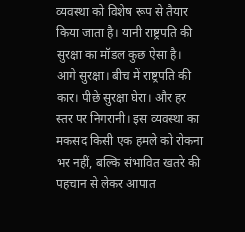व्यवस्था को विशेष रूप से तैयार किया जाता है। यानी राष्ट्रपति की सुरक्षा का मॉडल कुछ ऐसा है। आगे सुरक्षा। बीच में राष्ट्रपति की कार। पीछे सुरक्षा घेरा। और हर स्तर पर निगरानी। इस व्यवस्था का मकसद किसी एक हमले को रोकना भर नहीं, बल्कि संभावित खतरे की पहचान से लेकर आपात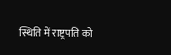स्थिति में राष्ट्रपति को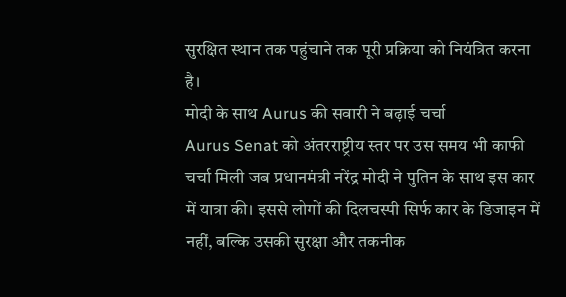सुरक्षित स्थान तक पहुंचाने तक पूरी प्रक्रिया को नियंत्रित करना है।
मोदी के साथ Aurus की सवारी ने बढ़ाई चर्चा
Aurus Senat को अंतरराष्ट्रीय स्तर पर उस समय भी काफी चर्चा मिली जब प्रधानमंत्री नरेंद्र मोदी ने पुतिन के साथ इस कार में यात्रा की। इससे लोगों की दिलचस्पी सिर्फ कार के डिजाइन में नहीं, बल्कि उसकी सुरक्षा और तकनीक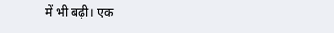में भी बढ़ी। एक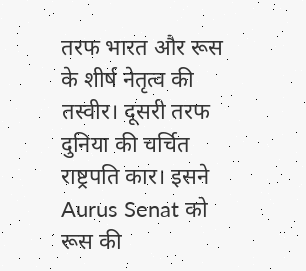तरफ भारत और रूस के शीर्ष नेतृत्व की तस्वीर। दूसरी तरफ दुनिया की चर्चित राष्ट्रपति कार। इसने Aurus Senat को रूस की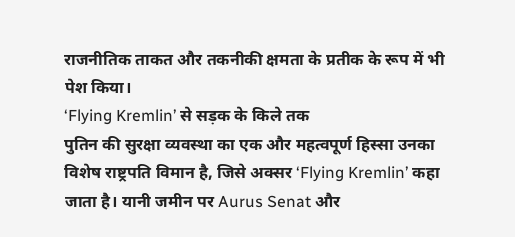राजनीतिक ताकत और तकनीकी क्षमता के प्रतीक के रूप में भी पेश किया।
‘Flying Kremlin’ से सड़क के किले तक
पुतिन की सुरक्षा व्यवस्था का एक और महत्वपूर्ण हिस्सा उनका विशेष राष्ट्रपति विमान है, जिसे अक्सर ‘Flying Kremlin’ कहा जाता है। यानी जमीन पर Aurus Senat और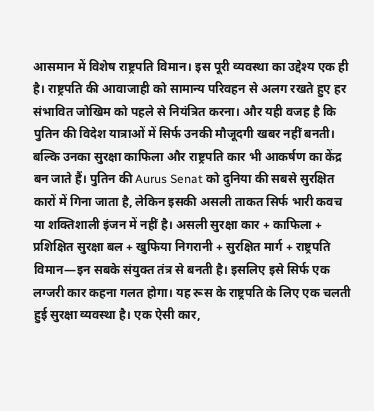आसमान में विशेष राष्ट्रपति विमान। इस पूरी व्यवस्था का उद्देश्य एक ही है। राष्ट्रपति की आवाजाही को सामान्य परिवहन से अलग रखते हुए हर संभावित जोखिम को पहले से नियंत्रित करना। और यही वजह है कि पुतिन की विदेश यात्राओं में सिर्फ उनकी मौजूदगी खबर नहीं बनती। बल्कि उनका सुरक्षा काफिला और राष्ट्रपति कार भी आकर्षण का केंद्र बन जाते हैं। पुतिन की Aurus Senat को दुनिया की सबसे सुरक्षित कारों में गिना जाता है, लेकिन इसकी असली ताकत सिर्फ भारी कवच या शक्तिशाली इंजन में नहीं है। असली सुरक्षा कार + काफिला + प्रशिक्षित सुरक्षा बल + खुफिया निगरानी + सुरक्षित मार्ग + राष्ट्रपति विमान—इन सबके संयुक्त तंत्र से बनती है। इसलिए इसे सिर्फ एक लग्जरी कार कहना गलत होगा। यह रूस के राष्ट्रपति के लिए एक चलती हुई सुरक्षा व्यवस्था है। एक ऐसी कार,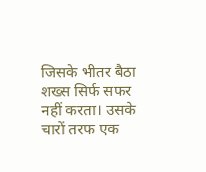जिसके भीतर बैठा शख्स सिर्फ सफर नहीं करता। उसके चारों तरफ एक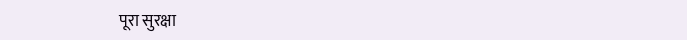पूरा सुरक्षा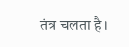तंत्र चलता है।